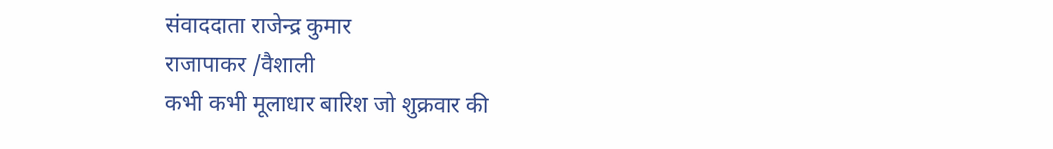संवाददाता राजेन्द्र कुमार
राजापाकर /वैशाली
कभी कभी मूलाधार बारिश जो शुक्रवार की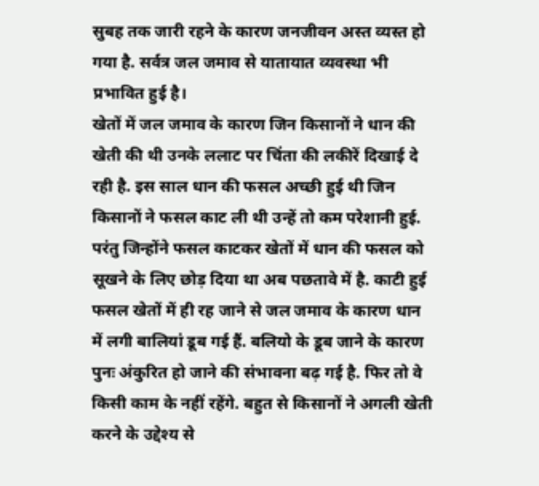सुबह तक जारी रहने के कारण जनजीवन अस्त व्यस्त हो गया है. सर्वत्र जल जमाव से यातायात व्यवस्था भी प्रभावित हुई है।
खेतों में जल जमाव के कारण जिन किसानों ने धान की खेती की थी उनके ललाट पर चिंता की लकीरें दिखाई दे रही है. इस साल धान की फसल अच्छी हुई थी जिन किसानों ने फसल काट ली थी उन्हें तो कम परेशानी हुई. परंतु जिन्होंने फसल काटकर खेतों में धान की फसल को सूखने के लिए छोड़ दिया था अब पछतावे में है. काटी हुई फसल खेतों में ही रह जाने से जल जमाव के कारण धान में लगी बालियां डूब गई हैं. बलियो के डूब जाने के कारण पुनः अंकुरित हो जाने की संभावना बढ़ गई है. फिर तो वे किसी काम के नहीं रहेंगे. बहुत से किसानों ने अगली खेती करने के उद्देश्य से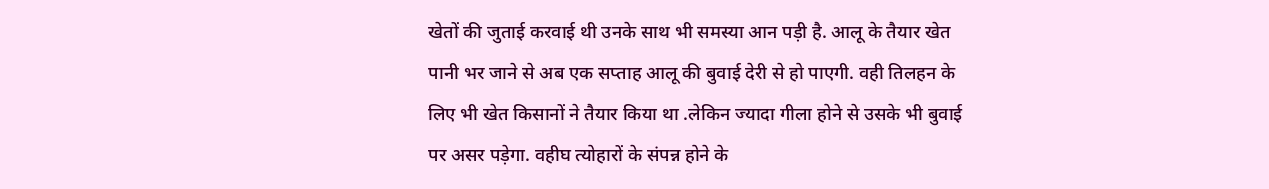खेतों की जुताई करवाई थी उनके साथ भी समस्या आन पड़ी है. आलू के तैयार खेत पानी भर जाने से अब एक सप्ताह आलू की बुवाई देरी से हो पाएगी. वही तिलहन के लिए भी खेत किसानों ने तैयार किया था .लेकिन ज्यादा गीला होने से उसके भी बुवाई पर असर पड़ेगा. वहीघ त्योहारों के संपन्न होने के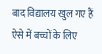बाद विद्यालय खुल गए हैं ऐसे में बच्चों के लिए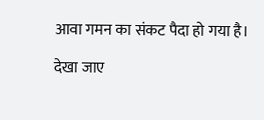आवा गमन का संकट पैदा हो गया है।

देखा जाए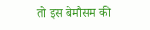तो इस बेमौसम की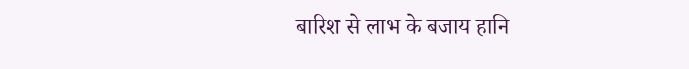बारिश से लाभ के बजाय हानि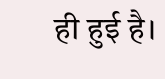ही हुई है।